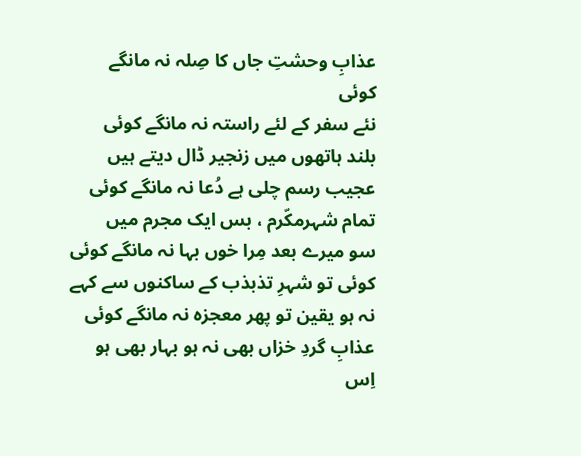عذابِ وحشتِ جاں کا صِلہ نہ مانگے کوئی
نئے سفر کے لئے راستہ نہ مانگے کوئی
بلند ہاتھوں میں زنجیر ڈال دیتے ہیں
عجیب رسم چلی ہے دُعا نہ مانگے کوئی
تمام شہرمکّرم ، بس ایک مجرم میں
سو میرے بعد مِرا خوں بہا نہ مانگے کوئی
کوئی تو شہرِ تذبذب کے ساکنوں سے کہے
نہ ہو یقین تو پھر معجزہ نہ مانگے کوئی
عذابِ گردِ خزاں بھی نہ ہو بہار بھی ہو
اِس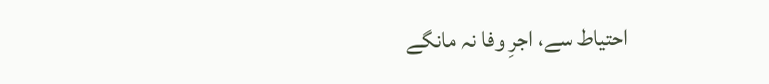احتیاط سے، اجرِ وفا نہ مانگے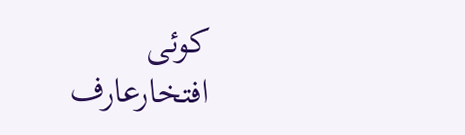کوئی
افتخارعارف